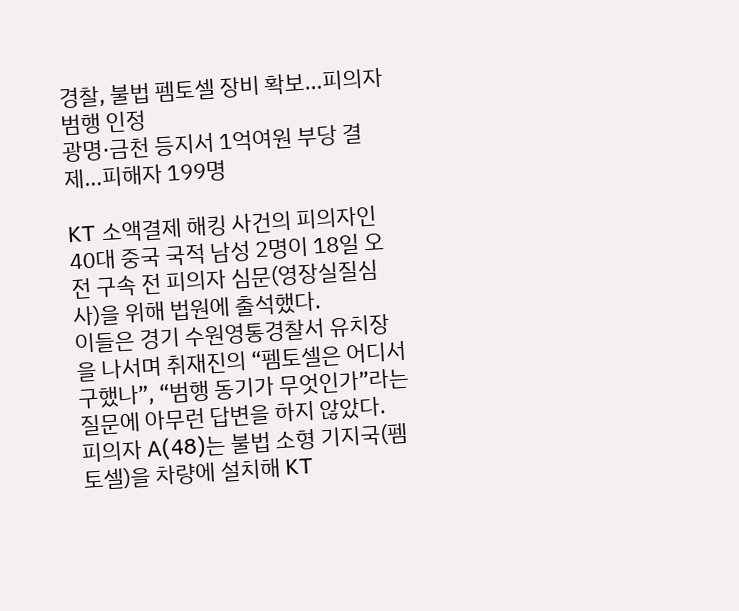경찰, 불법 펨토셀 장비 확보…피의자 범행 인정
광명·금천 등지서 1억여원 부당 결제…피해자 199명

KT 소액결제 해킹 사건의 피의자인 40대 중국 국적 남성 2명이 18일 오전 구속 전 피의자 심문(영장실질심사)을 위해 법원에 출석했다.
이들은 경기 수원영통경찰서 유치장을 나서며 취재진의 “펨토셀은 어디서 구했나”, “범행 동기가 무엇인가”라는 질문에 아무런 답변을 하지 않았다.
피의자 A(48)는 불법 소형 기지국(펨토셀)을 차량에 설치해 KT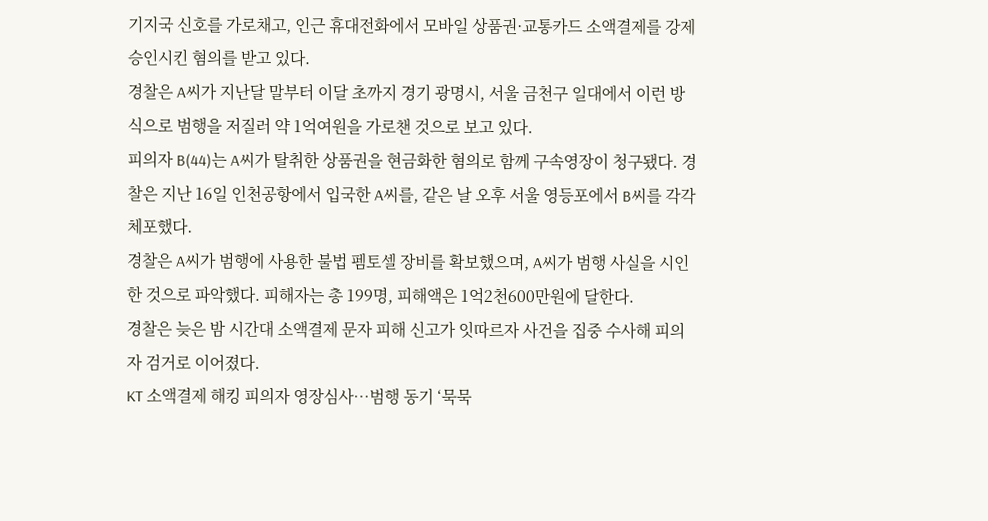기지국 신호를 가로채고, 인근 휴대전화에서 모바일 상품권·교통카드 소액결제를 강제 승인시킨 혐의를 받고 있다.
경찰은 A씨가 지난달 말부터 이달 초까지 경기 광명시, 서울 금천구 일대에서 이런 방식으로 범행을 저질러 약 1억여원을 가로챈 것으로 보고 있다.
피의자 B(44)는 A씨가 탈취한 상품권을 현금화한 혐의로 함께 구속영장이 청구됐다. 경찰은 지난 16일 인천공항에서 입국한 A씨를, 같은 날 오후 서울 영등포에서 B씨를 각각 체포했다.
경찰은 A씨가 범행에 사용한 불법 펨토셀 장비를 확보했으며, A씨가 범행 사실을 시인한 것으로 파악했다. 피해자는 총 199명, 피해액은 1억2천600만원에 달한다.
경찰은 늦은 밤 시간대 소액결제 문자 피해 신고가 잇따르자 사건을 집중 수사해 피의자 검거로 이어졌다.
KT 소액결제 해킹 피의자 영장심사…범행 동기 ‘묵묵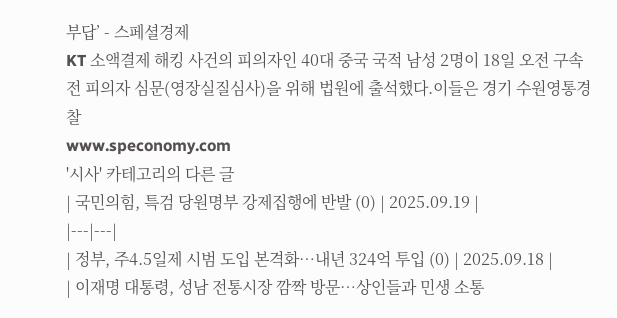부답’ - 스페셜경제
KT 소액결제 해킹 사건의 피의자인 40대 중국 국적 남성 2명이 18일 오전 구속 전 피의자 심문(영장실질심사)을 위해 법원에 출석했다.이들은 경기 수원영통경찰
www.speconomy.com
'시사' 카테고리의 다른 글
| 국민의힘, 특검 당원명부 강제집행에 반발 (0) | 2025.09.19 |
|---|---|
| 정부, 주4.5일제 시범 도입 본격화…내년 324억 투입 (0) | 2025.09.18 |
| 이재명 대통령, 성남 전통시장 깜짝 방문…상인들과 민생 소통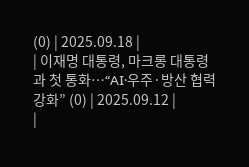(0) | 2025.09.18 |
| 이재명 대통령, 마크롱 대통령과 첫 통화…“AI·우주·방산 협력 강화” (0) | 2025.09.12 |
|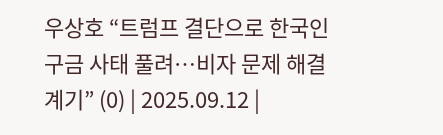우상호 “트럼프 결단으로 한국인 구금 사태 풀려…비자 문제 해결 계기” (0) | 2025.09.12 |